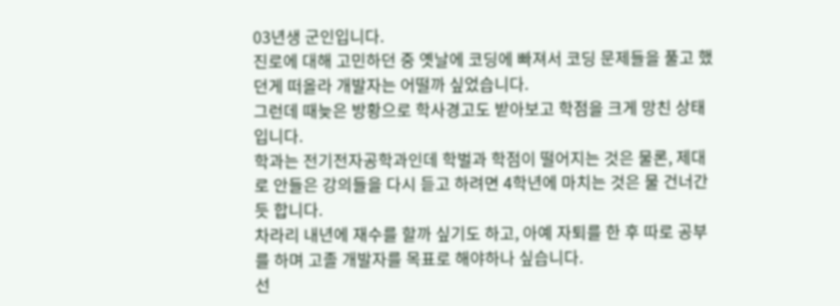03년생 군인입니다.
진로에 대해 고민하던 중 옛날에 코딩에 빠져서 코딩 문제들을 풀고 했던게 떠올라 개발자는 어떨까 싶었습니다.
그런데 때늦은 방황으로 학사경고도 받아보고 학점을 크게 망친 상태입니다.
학과는 전기전자공학과인데 학벌과 학점이 떨어지는 것은 물론, 제대로 안들은 강의들을 다시 듣고 하려면 4학년에 마치는 것은 물 건너간듯 합니다.
차라리 내년에 재수를 할까 싶기도 하고, 아예 자퇴를 한 후 따로 공부를 하며 고졸 개발자를 목표로 해야하나 싶습니다.
선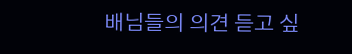배님들의 의견 듣고 싶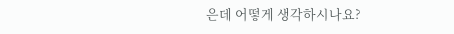은데 어떻게 생각하시나요?